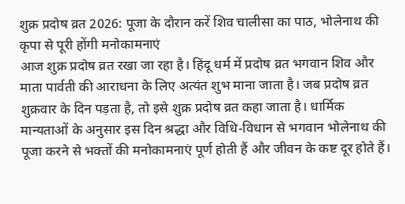शुक्र प्रदोष व्रत 2026: पूजा के दौरान करें शिव चालीसा का पाठ, भोलेनाथ की कृपा से पूरी होंगी मनोकामनाएं
आज शुक्र प्रदोष व्रत रखा जा रहा है। हिंदू धर्म में प्रदोष व्रत भगवान शिव और माता पार्वती की आराधना के लिए अत्यंत शुभ माना जाता है। जब प्रदोष व्रत शुक्रवार के दिन पड़ता है, तो इसे शुक्र प्रदोष व्रत कहा जाता है। धार्मिक मान्यताओं के अनुसार इस दिन श्रद्धा और विधि-विधान से भगवान भोलेनाथ की पूजा करने से भक्तों की मनोकामनाएं पूर्ण होती हैं और जीवन के कष्ट दूर होते हैं।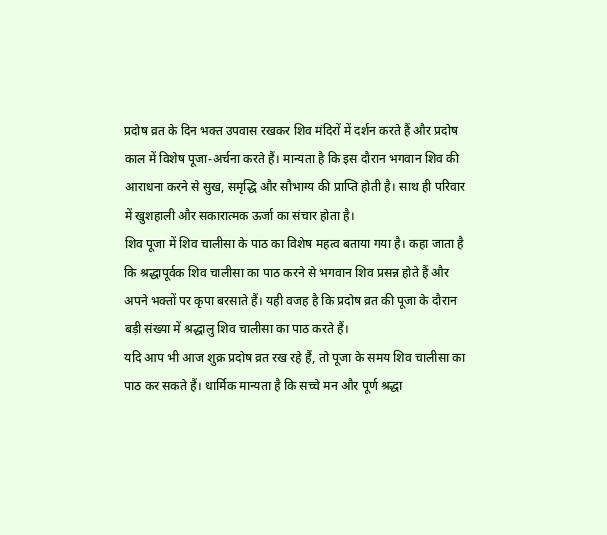प्रदोष व्रत के दिन भक्त उपवास रखकर शिव मंदिरों में दर्शन करते हैं और प्रदोष काल में विशेष पूजा-अर्चना करते हैं। मान्यता है कि इस दौरान भगवान शिव की आराधना करने से सुख, समृद्धि और सौभाग्य की प्राप्ति होती है। साथ ही परिवार में खुशहाली और सकारात्मक ऊर्जा का संचार होता है।
शिव पूजा में शिव चालीसा के पाठ का विशेष महत्व बताया गया है। कहा जाता है कि श्रद्धापूर्वक शिव चालीसा का पाठ करने से भगवान शिव प्रसन्न होते हैं और अपने भक्तों पर कृपा बरसाते हैं। यही वजह है कि प्रदोष व्रत की पूजा के दौरान बड़ी संख्या में श्रद्धालु शिव चालीसा का पाठ करते हैं।
यदि आप भी आज शुक्र प्रदोष व्रत रख रहे हैं, तो पूजा के समय शिव चालीसा का पाठ कर सकते हैं। धार्मिक मान्यता है कि सच्चे मन और पूर्ण श्रद्धा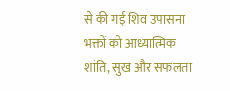से की गई शिव उपासना भक्तों को आध्यात्मिक शांति, सुख और सफलता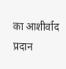का आशीर्वाद प्रदान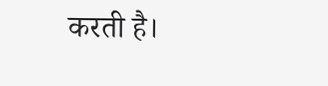करती है।